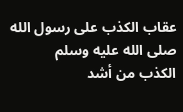عقاب الكذب على رسول الله صلى الله عليه وسلم
الكذب من أشد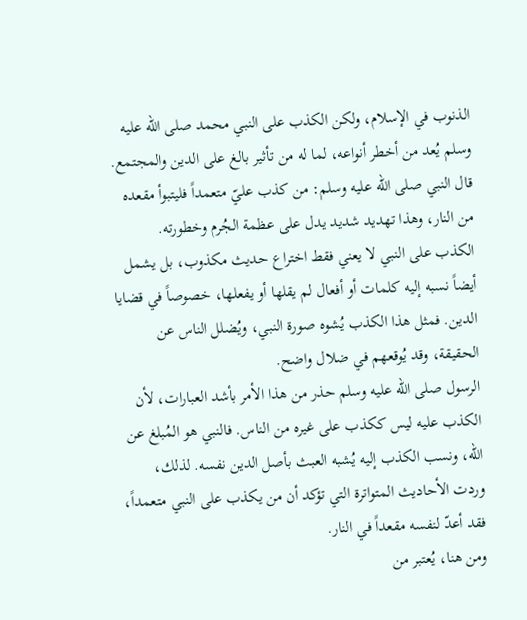الذنوب في الإسلام، ولكن الكذب على النبي محمد صلى الله عليه وسلم يُعد من أخطر أنواعه، لما له من تأثير بالغ على الدين والمجتمع. قال النبي صلى الله عليه وسلم: من كذب عليّ متعمداً فليتبوأ مقعده من النار، وهذا تهديد شديد يدل على عظمة الجُرم وخطورته.
الكذب على النبي لا يعني فقط اختراع حديث مكذوب، بل يشمل أيضاً نسبه إليه كلمات أو أفعال لم يقلها أو يفعلها، خصوصاً في قضايا الدين. فمثل هذا الكذب يُشوه صورة النبي، ويُضلل الناس عن الحقيقة، وقد يُوقعهم في ضلال واضح.
الرسول صلى الله عليه وسلم حذر من هذا الأمر بأشد العبارات، لأن الكذب عليه ليس ككذب على غيره من الناس. فالنبي هو المُبلغ عن الله، ونسب الكذب إليه يُشبه العبث بأصل الدين نفسه. لذلك، وردت الأحاديث المتواترة التي تؤكد أن من يكذب على النبي متعمداً، فقد أعدّ لنفسه مقعداً في النار.
ومن هنا، يُعتبر من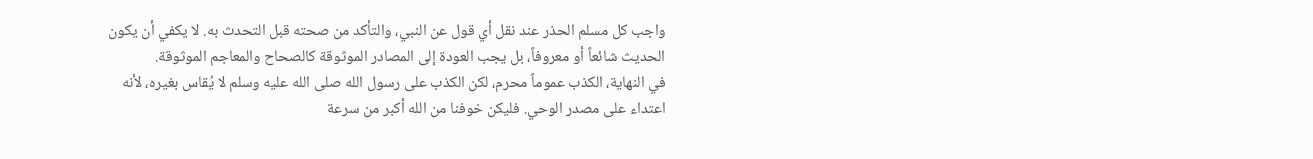واجب كل مسلم الحذر عند نقل أي قول عن النبي، والتأكد من صحته قبل التحدث به. لا يكفي أن يكون الحديث شائعاً أو معروفاً، بل يجب العودة إلى المصادر الموثوقة كالصحاح والمعاجم الموثوقة.
في النهاية، الكذب عموماً محرم، لكن الكذب على رسول الله صلى الله عليه وسلم لا يُقاس بغيره، لأنه اعتداء على مصدر الوحي. فليكن خوفنا من الله أكبر من سرعة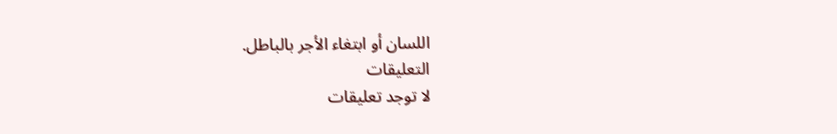اللسان أو ابتغاء الأجر بالباطل.
التعليقات
لا توجد تعليقات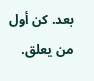بعد. كن أول من يعلق.